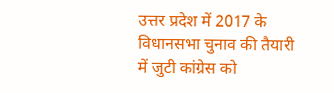उत्तर प्रदेश में 2017 के विधानसभा चुनाव की तैयारी में जुटी कांग्रेस को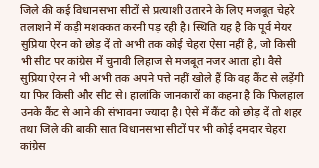जिले की कई विधानसभा सीटों से प्रत्याशी उतारने के लिए मजबूत चेहरे तलाशने में कड़ी मशक्कत करनी पड़ रही है। स्थिति यह है कि पूर्व मेयर सुप्रिया ऐरन को छोड़ दें तो अभी तक कोई चेहरा ऐसा नहीं है, जो किसी भी सीट पर कांग्रेस में चुनावी लिहाज से मजबूत नजर आता हो। वैसे सुप्रिया ऐरन ने भी अभी तक अपने पत्ते नहीं खोले हैं कि वह कैंट से लड़ेंगी या फिर किसी और सीट से। हालांकि जानकारों का कहना है कि फिलहाल उनके कैंट से आने की संभावना ज्यादा है। ऐसे में कैंट को छोड़ दें तो शहर तथा जिले की बाकी सात विधानसभा सीटों पर भी कोई दमदार चेहरा कांग्रेस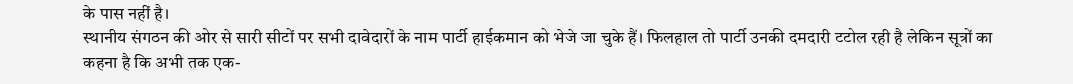के पास नहीं है।
स्थानीय संगठन की ओर से सारी सीटों पर सभी दावेदारों के नाम पार्टी हाईकमान को भेजे जा चुके हैं। फिलहाल तो पार्टी उनकी दमदारी टटोल रही है लेकिन सूत्रों का कहना है कि अभी तक एक-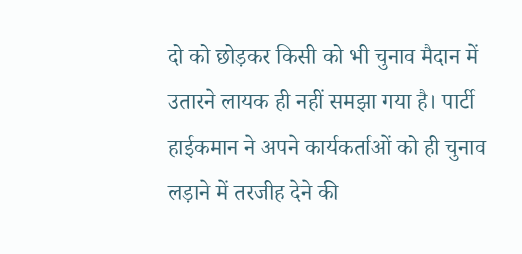दो को छोड़कर किसी को भी चुनाव मैदान में उतारने लायक ही नहीं समझा गया है। पार्टी हाईकमान ने अपने कार्यकर्ताओं को ही चुनाव लड़ाने में तरजीह देने की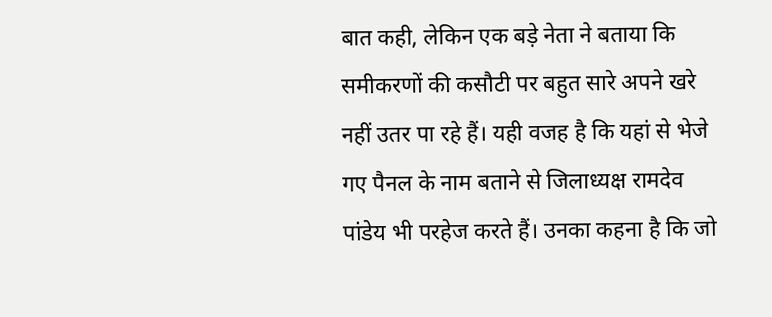बात कही, लेकिन एक बड़े नेता ने बताया कि समीकरणों की कसौटी पर बहुत सारे अपने खरे नहीं उतर पा रहे हैं। यही वजह है कि यहां से भेजे गए पैनल के नाम बताने से जिलाध्यक्ष रामदेव पांडेय भी परहेज करते हैं। उनका कहना है कि जो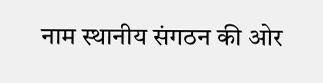नाम स्थानीय संगठन की ओर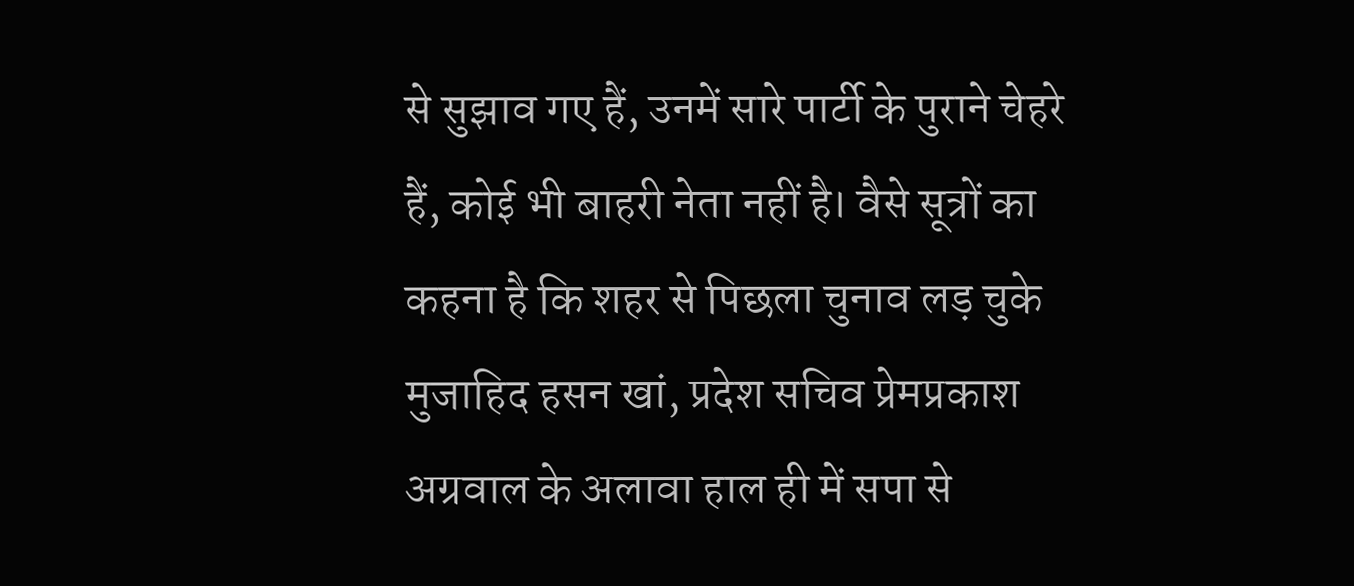से सुझाव गए हैं, उनमें सारे पार्टी के पुराने चेहरे हैं, कोई भी बाहरी नेता नहीं है। वैसे सूत्रों का कहना है कि शहर से पिछला चुनाव लड़ चुके मुजाहिद हसन खां, प्रदेश सचिव प्रेमप्रकाश अग्रवाल के अलावा हाल ही में सपा से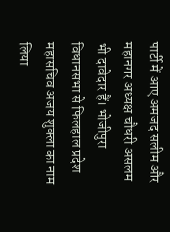पार्टी में आए अमजद सलीम और महानगर अध्यक्ष चौधरी असलम भी दावेदार हैं। भोजीपुरा विधानसभा से फिलहाल प्रदेश महासचिव अजय शुक्ला का नाम लिया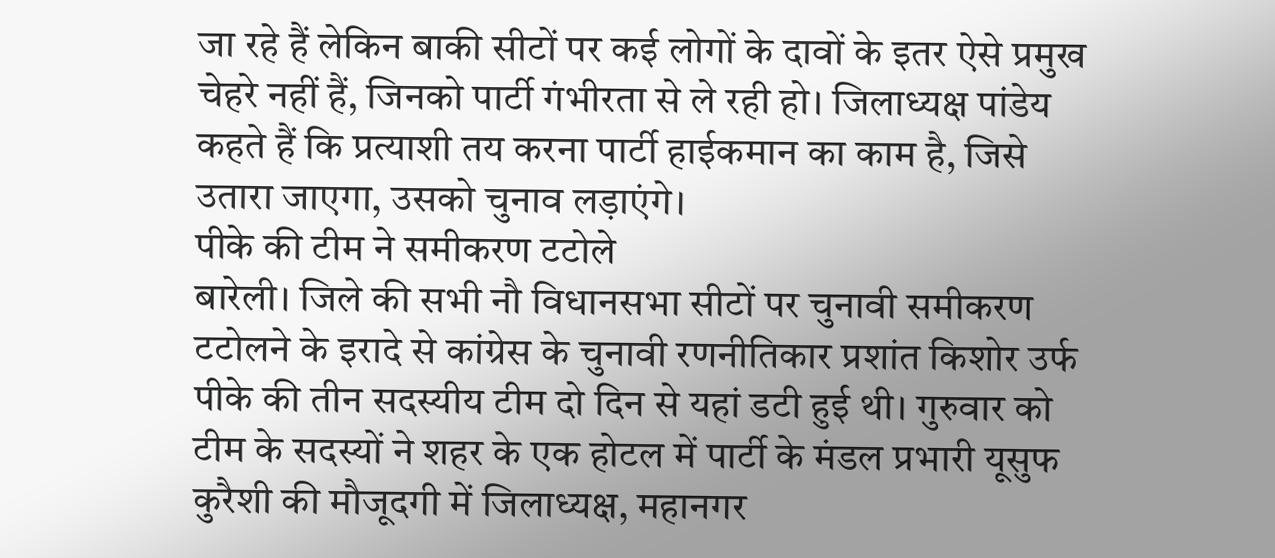जा रहे हैं लेकिन बाकी सीटों पर कई लोगों के दावों के इतर ऐसे प्रमुख चेहरे नहीं हैं, जिनको पार्टी गंभीरता से ले रही हो। जिलाध्यक्ष पांडेय कहते हैं कि प्रत्याशी तय करना पार्टी हाईकमान का काम है, जिसे उतारा जाएगा, उसको चुनाव लड़ाएंगे।
पीके की टीम ने समीकरण टटोले
बारेली। जिले की सभी नौ विधानसभा सीटों पर चुनावी समीकरण टटोलने के इरादे से कांग्रेस के चुनावी रणनीतिकार प्रशांत किशोर उर्फ पीके की तीन सदस्यीय टीम दो दिन से यहां डटी हुई थी। गुरुवार को टीम के सदस्यों ने शहर के एक होटल में पार्टी के मंडल प्रभारी यूसुफ कुरैशी की मौजूदगी में जिलाध्यक्ष, महानगर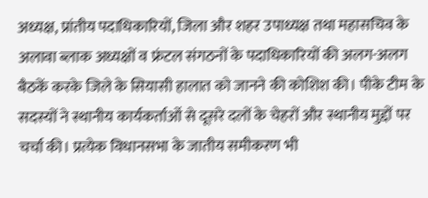अध्यक्ष, प्रांतीय पदाधिकारियों, जिला और शहर उपाध्यक्ष तथा महासचिव के अलावा ब्लाक अध्यक्षों व फ्रंटल संगठनों के पदाधिकारियों की अलग-अलग बैठकें करके जिले के सियासी हालात को जानने की कोशिश की। पीके टीम के सदस्यों ने स्थानीय कार्यकर्ताओं से दूसरे दलों के चेहरों और स्थानीय मुद्दों पर चर्चा की। प्रत्येक विधानसभा के जातीय समीकरण भी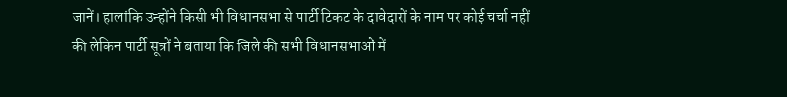जानें। हालांकि उन्होंने किसी भी विधानसभा से पार्टी टिकट के दावेदारों के नाम पर कोई चर्चा नहीं की लेकिन पार्टी सूत्रों ने बताया कि जिले की सभी विधानसभाओं में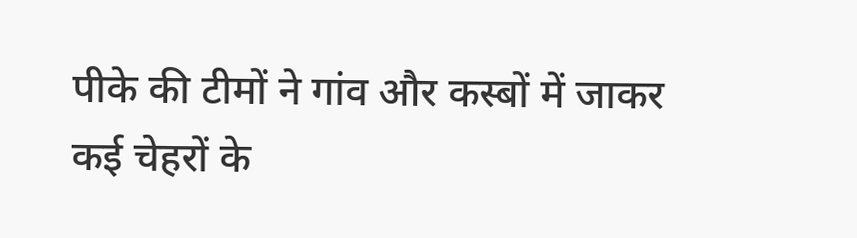पीके की टीमों ने गांव और कस्बों में जाकर कई चेहरों के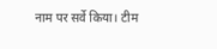नाम पर सर्वे किया। टीम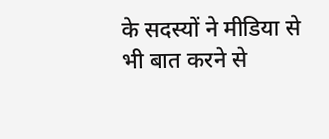के सदस्यों ने मीडिया से भी बात करने से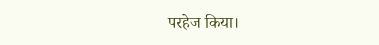परहेज किया।